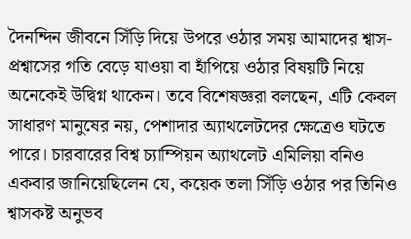দৈনন্দিন জীবনে সিঁড়ি দিয়ে উপরে ওঠার সময় আমাদের শ্বাস-প্রশ্বাসের গতি বেড়ে যাওয়া বা হাঁপিয়ে ওঠার বিষয়টি নিয়ে অনেকেই উদ্বিগ্ন থাকেন। তবে বিশেষজ্ঞরা বলছেন, এটি কেবল সাধারণ মানুষের নয়, পেশাদার অ্যাথলেটদের ক্ষেত্রেও ঘটতে পারে। চারবারের বিশ্ব চ্যাম্পিয়ন অ্যাথলেট এমিলিয়া বনিও একবার জানিয়েছিলেন যে, কয়েক তলা সিঁড়ি ওঠার পর তিনিও শ্বাসকষ্ট অনুভব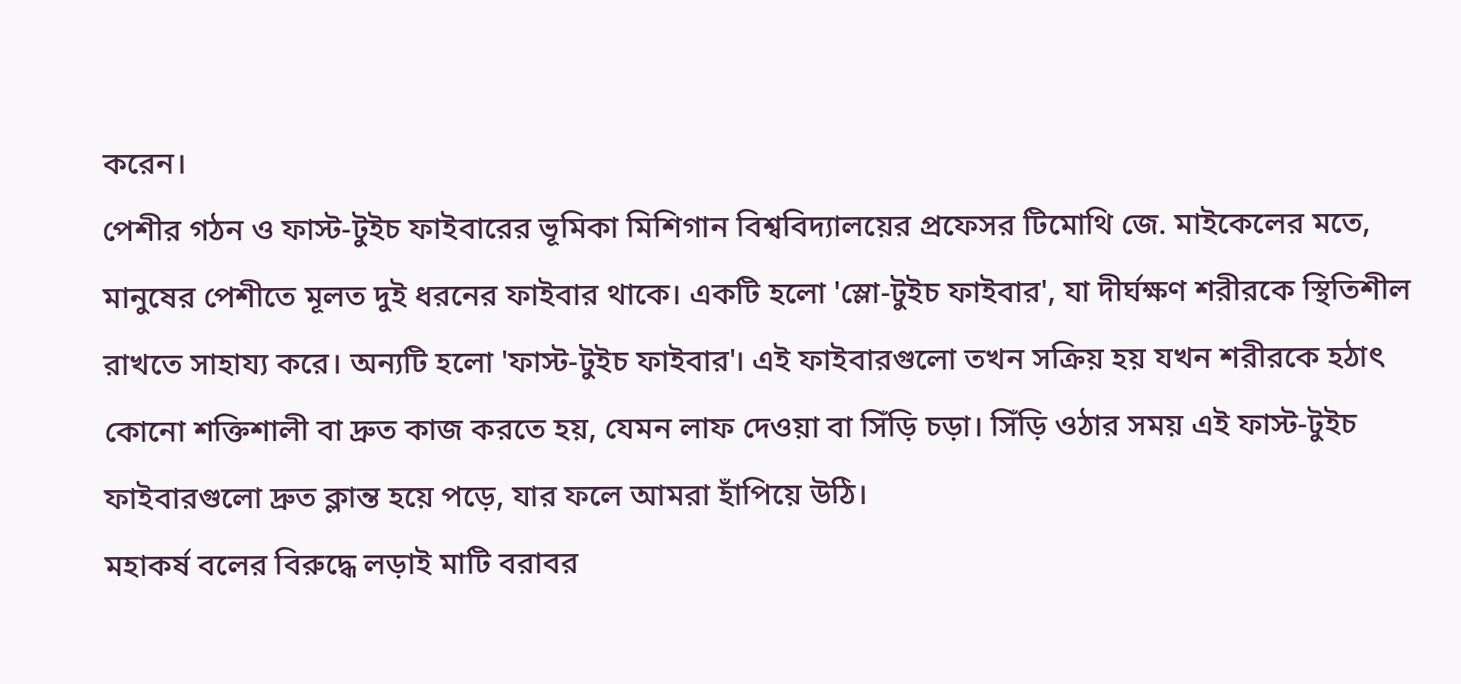করেন।
পেশীর গঠন ও ফাস্ট-টুইচ ফাইবারের ভূমিকা মিশিগান বিশ্ববিদ্যালয়ের প্রফেসর টিমোথি জে. মাইকেলের মতে, মানুষের পেশীতে মূলত দুই ধরনের ফাইবার থাকে। একটি হলো 'স্লো-টুইচ ফাইবার', যা দীর্ঘক্ষণ শরীরকে স্থিতিশীল রাখতে সাহায্য করে। অন্যটি হলো 'ফাস্ট-টুইচ ফাইবার'। এই ফাইবারগুলো তখন সক্রিয় হয় যখন শরীরকে হঠাৎ কোনো শক্তিশালী বা দ্রুত কাজ করতে হয়, যেমন লাফ দেওয়া বা সিঁড়ি চড়া। সিঁড়ি ওঠার সময় এই ফাস্ট-টুইচ ফাইবারগুলো দ্রুত ক্লান্ত হয়ে পড়ে, যার ফলে আমরা হাঁপিয়ে উঠি।
মহাকর্ষ বলের বিরুদ্ধে লড়াই মাটি বরাবর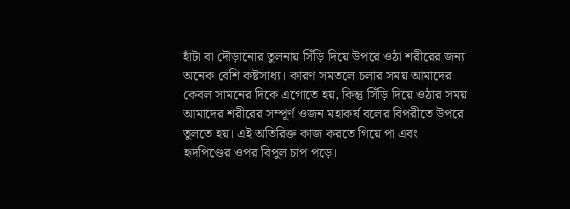হাঁটা বা দৌড়ানোর তুলনায় সিঁড়ি দিয়ে উপরে ওঠা শরীরের জন্য অনেক বেশি কষ্টসাধ্য। কারণ সমতলে চলার সময় আমাদের কেবল সামনের দিকে এগোতে হয়, কিন্তু সিঁড়ি দিয়ে ওঠার সময় আমাদের শরীরের সম্পূর্ণ ওজন মহাকর্ষ বলের বিপরীতে উপরে তুলতে হয়। এই অতিরিক্ত কাজ করতে গিয়ে পা এবং হৃদপিণ্ডের ওপর বিপুল চাপ পড়ে।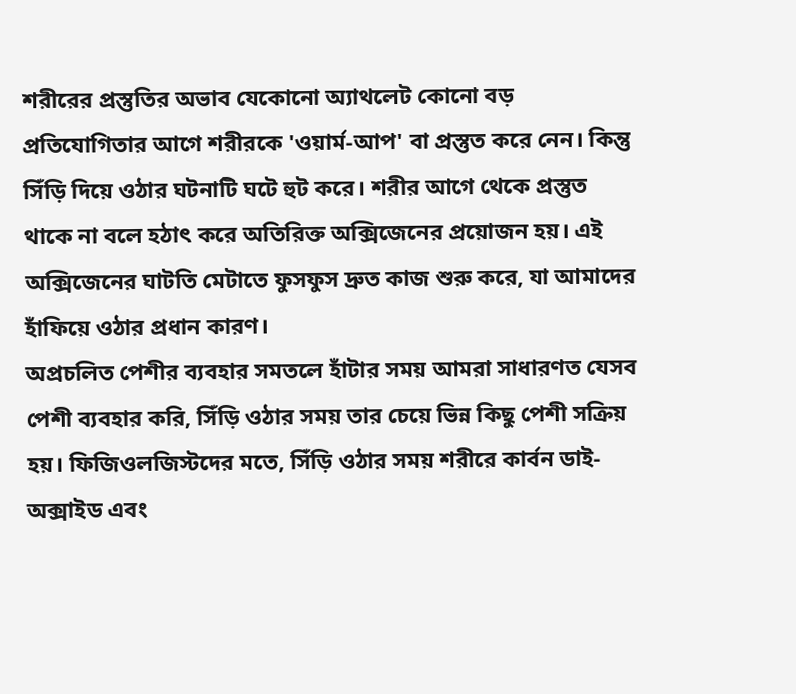শরীরের প্রস্তুতির অভাব যেকোনো অ্যাথলেট কোনো বড় প্রতিযোগিতার আগে শরীরকে 'ওয়ার্ম-আপ' বা প্রস্তুত করে নেন। কিন্তু সিঁড়ি দিয়ে ওঠার ঘটনাটি ঘটে হুট করে। শরীর আগে থেকে প্রস্তুত থাকে না বলে হঠাৎ করে অতিরিক্ত অক্সিজেনের প্রয়োজন হয়। এই অক্সিজেনের ঘাটতি মেটাতে ফুসফুস দ্রুত কাজ শুরু করে, যা আমাদের হাঁফিয়ে ওঠার প্রধান কারণ।
অপ্রচলিত পেশীর ব্যবহার সমতলে হাঁটার সময় আমরা সাধারণত যেসব পেশী ব্যবহার করি, সিঁড়ি ওঠার সময় তার চেয়ে ভিন্ন কিছু পেশী সক্রিয় হয়। ফিজিওলজিস্টদের মতে, সিঁড়ি ওঠার সময় শরীরে কার্বন ডাই-অক্সাইড এবং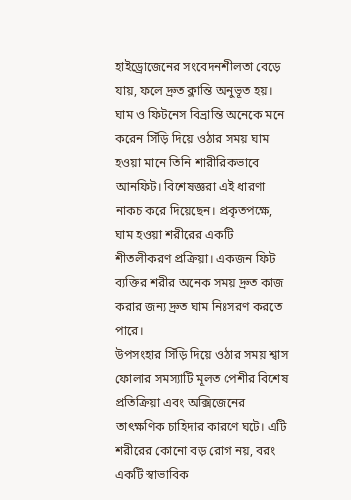হাইড্রোজেনের সংবেদনশীলতা বেড়ে যায়, ফলে দ্রুত ক্লান্তি অনুভূত হয়।
ঘাম ও ফিটনেস বিভ্রান্তি অনেকে মনে করেন সিঁড়ি দিয়ে ওঠার সময় ঘাম হওয়া মানে তিনি শারীরিকভাবে আনফিট। বিশেষজ্ঞরা এই ধারণা নাকচ করে দিয়েছেন। প্রকৃতপক্ষে, ঘাম হওয়া শরীরের একটি শীতলীকরণ প্রক্রিয়া। একজন ফিট ব্যক্তির শরীর অনেক সময় দ্রুত কাজ করার জন্য দ্রুত ঘাম নিঃসরণ করতে পারে।
উপসংহার সিঁড়ি দিয়ে ওঠার সময় শ্বাস ফোলার সমস্যাটি মূলত পেশীর বিশেষ প্রতিক্রিয়া এবং অক্সিজেনের তাৎক্ষণিক চাহিদার কারণে ঘটে। এটি শরীরের কোনো বড় রোগ নয়, বরং একটি স্বাভাবিক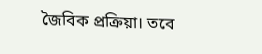জৈবিক প্রক্রিয়া। তবে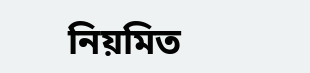নিয়মিত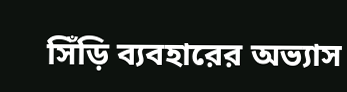সিঁড়ি ব্যবহারের অভ্যাস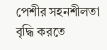পেশীর সহনশীলতা বৃদ্ধি করতে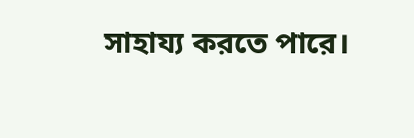সাহায্য করতে পারে।